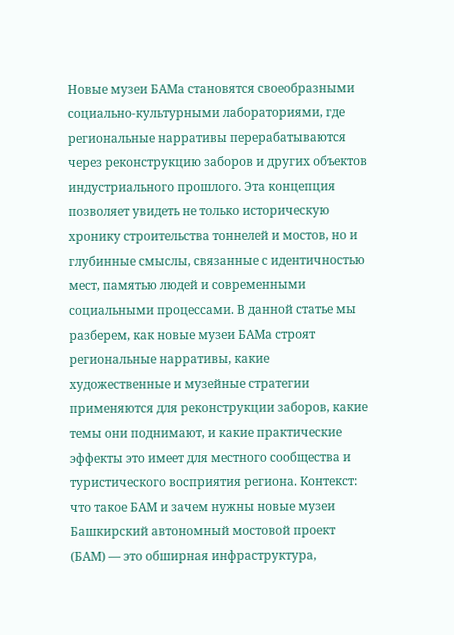Новые музеи БАМа становятся своеобразными социально-культурными лабораториями, где региональные нарративы перерабатываются через реконструкцию заборов и других объектов индустриального прошлого. Эта концепция позволяет увидеть не только историческую хронику строительства тоннелей и мостов, но и глубинные смыслы, связанные с идентичностью мест, памятью людей и современными социальными процессами. В данной статье мы разберем, как новые музеи БАМа строят региональные нарративы, какие художественные и музейные стратегии применяются для реконструкции заборов, какие темы они поднимают, и какие практические эффекты это имеет для местного сообщества и туристического восприятия региона. Контекст: что такое БАМ и зачем нужны новые музеи Башкирский автономный мостовой проект (БАМ) — это обширная инфраструктура,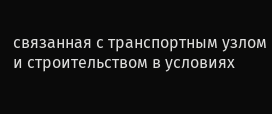связанная с транспортным узлом и строительством в условиях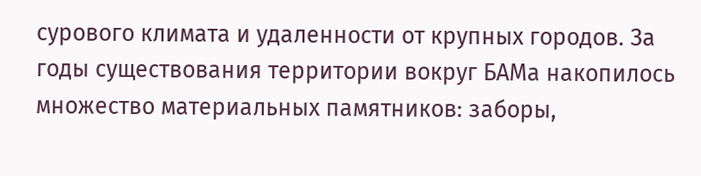сурового климата и удаленности от крупных городов. За годы существования территории вокруг БАМа накопилось множество материальных памятников: заборы,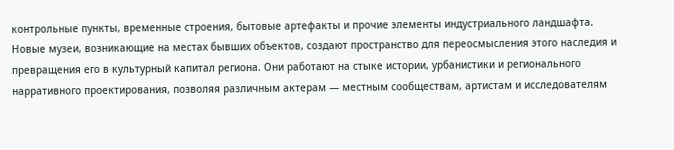контрольные пункты, временные строения, бытовые артефакты и прочие элементы индустриального ландшафта. Новые музеи, возникающие на местах бывших объектов, создают пространство для переосмысления этого наследия и превращения его в культурный капитал региона. Они работают на стыке истории, урбанистики и регионального нарративного проектирования, позволяя различным актерам — местным сообществам, артистам и исследователям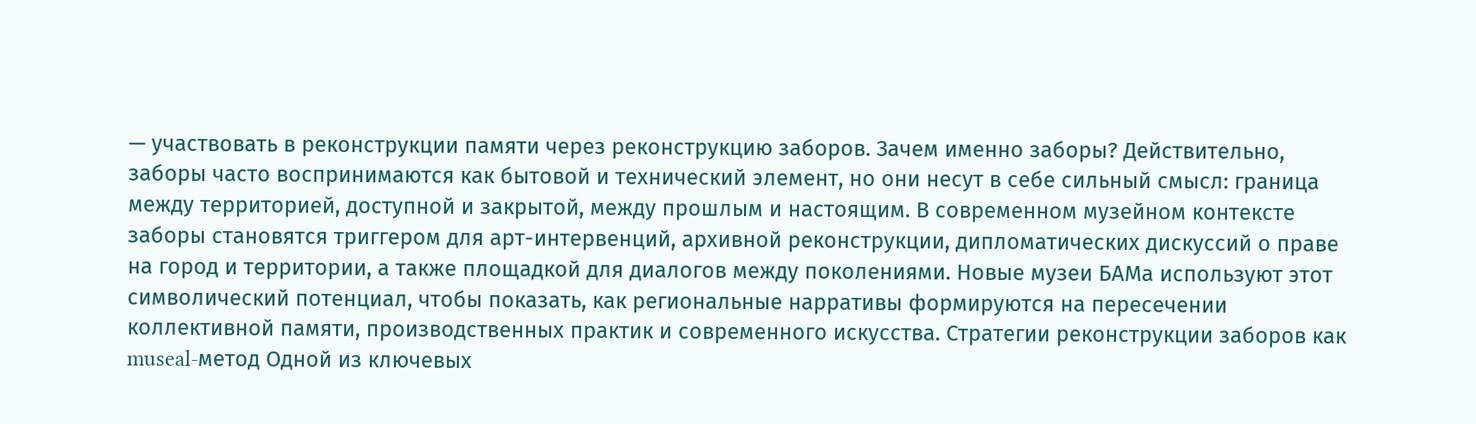— участвовать в реконструкции памяти через реконструкцию заборов. Зачем именно заборы? Действительно, заборы часто воспринимаются как бытовой и технический элемент, но они несут в себе сильный смысл: граница между территорией, доступной и закрытой, между прошлым и настоящим. В современном музейном контексте заборы становятся триггером для арт-интервенций, архивной реконструкции, дипломатических дискуссий о праве на город и территории, а также площадкой для диалогов между поколениями. Новые музеи БАМа используют этот символический потенциал, чтобы показать, как региональные нарративы формируются на пересечении коллективной памяти, производственных практик и современного искусства. Стратегии реконструкции заборов как museal-метод Одной из ключевых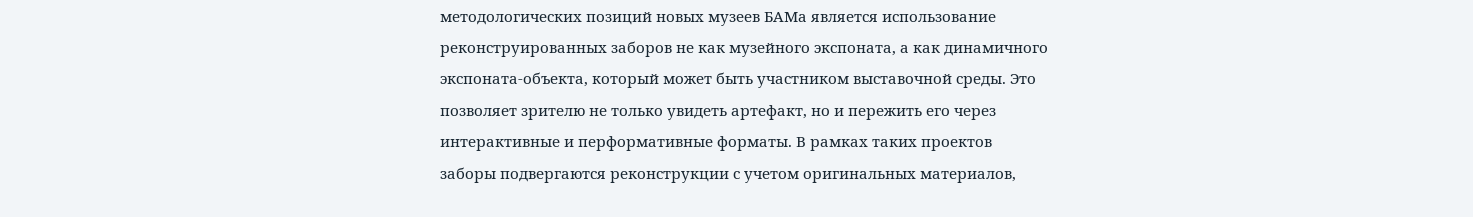методологических позиций новых музеев БАМа является использование реконструированных заборов не как музейного экспоната, а как динамичного экспоната-объекта, который может быть участником выставочной среды. Это позволяет зрителю не только увидеть артефакт, но и пережить его через интерактивные и перформативные форматы. В рамках таких проектов заборы подвергаются реконструкции с учетом оригинальных материалов,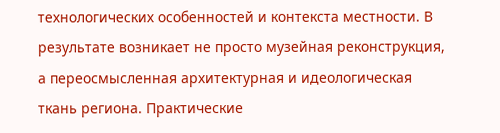технологических особенностей и контекста местности. В результате возникает не просто музейная реконструкция, а переосмысленная архитектурная и идеологическая ткань региона. Практические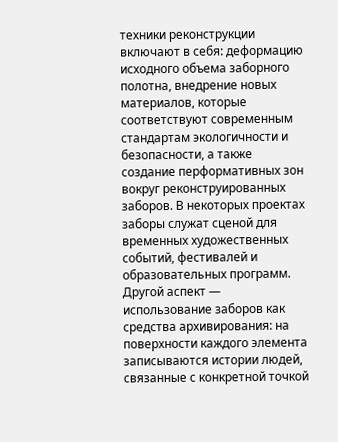техники реконструкции включают в себя: деформацию исходного объема заборного полотна, внедрение новых материалов, которые соответствуют современным стандартам экологичности и безопасности, а также создание перформативных зон вокруг реконструированных заборов. В некоторых проектах заборы служат сценой для временных художественных событий, фестивалей и образовательных программ. Другой аспект — использование заборов как средства архивирования: на поверхности каждого элемента записываются истории людей, связанные с конкретной точкой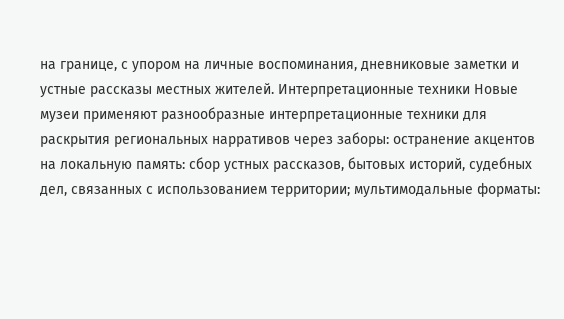на границе, с упором на личные воспоминания, дневниковые заметки и устные рассказы местных жителей. Интерпретационные техники Новые музеи применяют разнообразные интерпретационные техники для раскрытия региональных нарративов через заборы: остранение акцентов на локальную память: сбор устных рассказов, бытовых историй, судебных дел, связанных с использованием территории; мультимодальные форматы: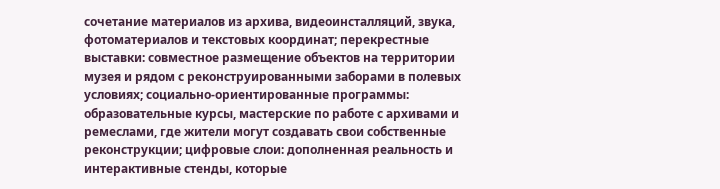сочетание материалов из архива, видеоинсталляций, звука, фотоматериалов и текстовых координат; перекрестные выставки: совместное размещение объектов на территории музея и рядом с реконструированными заборами в полевых условиях; социально-ориентированные программы: образовательные курсы, мастерские по работе с архивами и ремеслами, где жители могут создавать свои собственные реконструкции; цифровые слои: дополненная реальность и интерактивные стенды, которые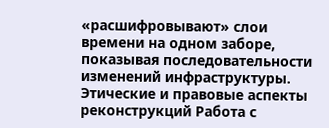«расшифровывают» слои времени на одном заборе, показывая последовательности изменений инфраструктуры. Этические и правовые аспекты реконструкций Работа с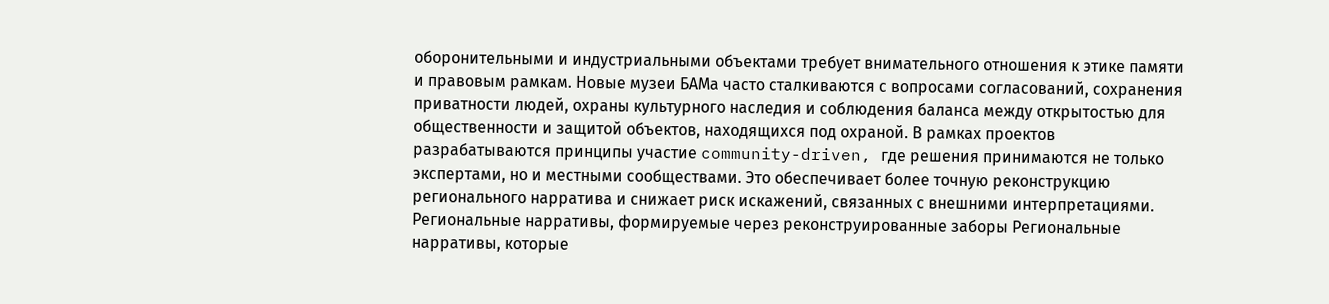оборонительными и индустриальными объектами требует внимательного отношения к этике памяти и правовым рамкам. Новые музеи БАМа часто сталкиваются с вопросами согласований, сохранения приватности людей, охраны культурного наследия и соблюдения баланса между открытостью для общественности и защитой объектов, находящихся под охраной. В рамках проектов разрабатываются принципы участие community-driven, где решения принимаются не только экспертами, но и местными сообществами. Это обеспечивает более точную реконструкцию регионального нарратива и снижает риск искажений, связанных с внешними интерпретациями. Региональные нарративы, формируемые через реконструированные заборы Региональные нарративы, которые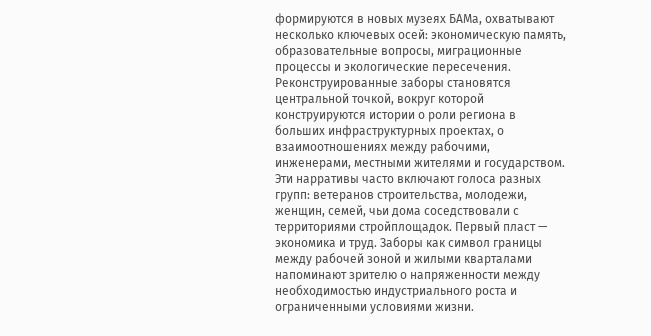формируются в новых музеях БАМа, охватывают несколько ключевых осей: экономическую память, образовательные вопросы, миграционные процессы и экологические пересечения. Реконструированные заборы становятся центральной точкой, вокруг которой конструируются истории о роли региона в больших инфраструктурных проектах, о взаимоотношениях между рабочими, инженерами, местными жителями и государством. Эти нарративы часто включают голоса разных групп: ветеранов строительства, молодежи, женщин, семей, чьи дома соседствовали с территориями стройплощадок. Первый пласт — экономика и труд. Заборы как символ границы между рабочей зоной и жилыми кварталами напоминают зрителю о напряженности между необходимостью индустриального роста и ограниченными условиями жизни.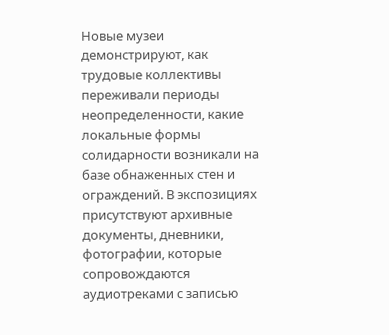Новые музеи демонстрируют, как трудовые коллективы переживали периоды неопределенности, какие локальные формы солидарности возникали на базе обнаженных стен и ограждений. В экспозициях присутствуют архивные документы, дневники, фотографии, которые сопровождаются аудиотреками с записью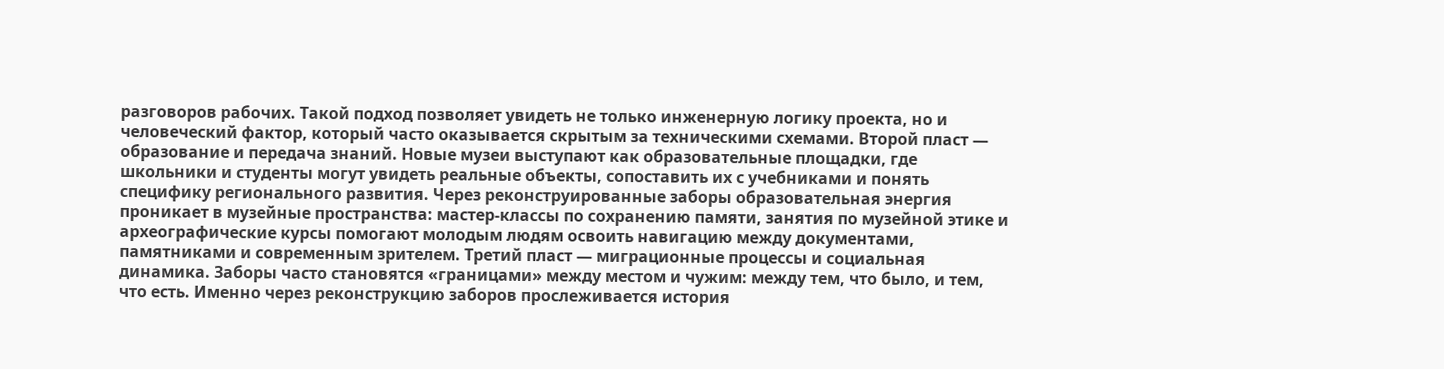разговоров рабочих. Такой подход позволяет увидеть не только инженерную логику проекта, но и человеческий фактор, который часто оказывается скрытым за техническими схемами. Второй пласт — образование и передача знаний. Новые музеи выступают как образовательные площадки, где школьники и студенты могут увидеть реальные объекты, сопоставить их с учебниками и понять специфику регионального развития. Через реконструированные заборы образовательная энергия проникает в музейные пространства: мастер-классы по сохранению памяти, занятия по музейной этике и археографические курсы помогают молодым людям освоить навигацию между документами, памятниками и современным зрителем. Третий пласт — миграционные процессы и социальная динамика. Заборы часто становятся «границами» между местом и чужим: между тем, что было, и тем, что есть. Именно через реконструкцию заборов прослеживается история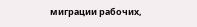миграции рабочих,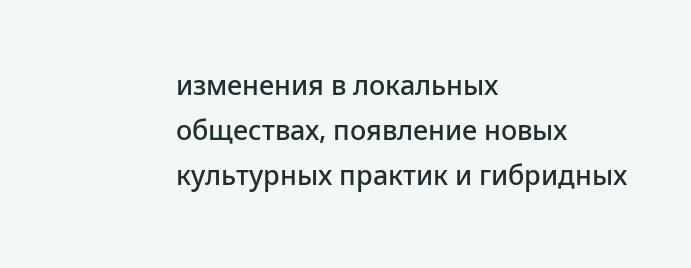изменения в локальных обществах, появление новых культурных практик и гибридных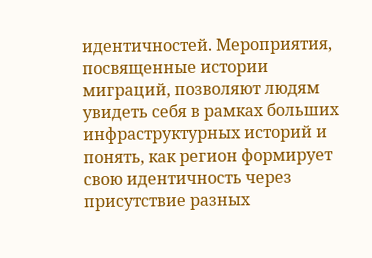идентичностей. Мероприятия, посвященные истории миграций, позволяют людям увидеть себя в рамках больших инфраструктурных историй и понять, как регион формирует свою идентичность через присутствие разных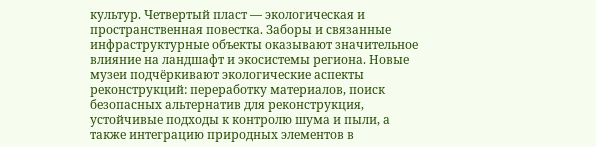культур. Четвертый пласт — экологическая и пространственная повестка. Заборы и связанные инфраструктурные объекты оказывают значительное влияние на ландшафт и экосистемы региона. Новые музеи подчёркивают экологические аспекты реконструкций: переработку материалов, поиск безопасных альтернатив для реконструкция, устойчивые подходы к контролю шума и пыли, а также интеграцию природных элементов в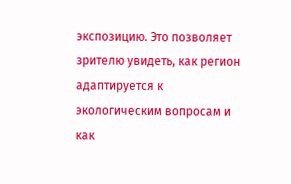экспозицию. Это позволяет зрителю увидеть, как регион адаптируется к экологическим вопросам и как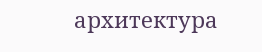архитектура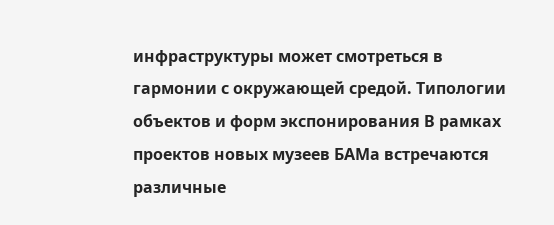инфраструктуры может смотреться в гармонии с окружающей средой. Типологии объектов и форм экспонирования В рамках проектов новых музеев БАМа встречаются различные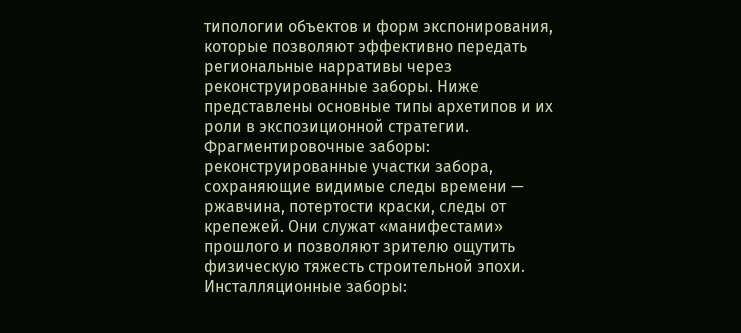типологии объектов и форм экспонирования, которые позволяют эффективно передать региональные нарративы через реконструированные заборы. Ниже представлены основные типы архетипов и их роли в экспозиционной стратегии. Фрагментировочные заборы: реконструированные участки забора, сохраняющие видимые следы времени — ржавчина, потертости краски, следы от крепежей. Они служат «манифестами» прошлого и позволяют зрителю ощутить физическую тяжесть строительной эпохи. Инсталляционные заборы: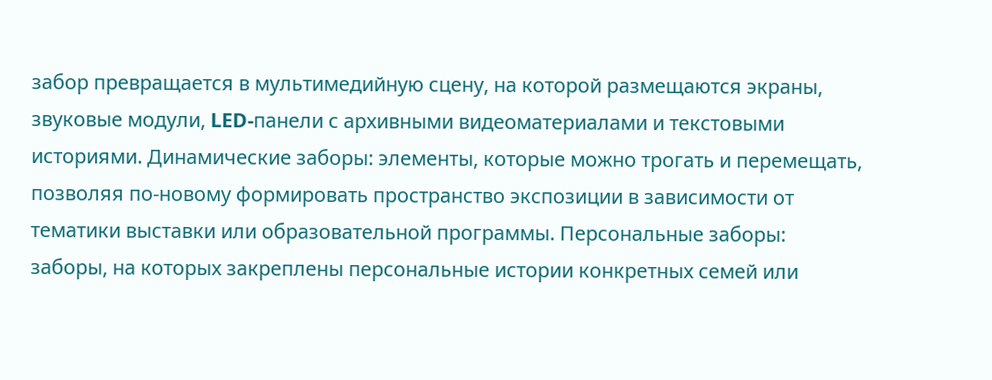забор превращается в мультимедийную сцену, на которой размещаются экраны, звуковые модули, LED-панели с архивными видеоматериалами и текстовыми историями. Динамические заборы: элементы, которые можно трогать и перемещать, позволяя по-новому формировать пространство экспозиции в зависимости от тематики выставки или образовательной программы. Персональные заборы: заборы, на которых закреплены персональные истории конкретных семей или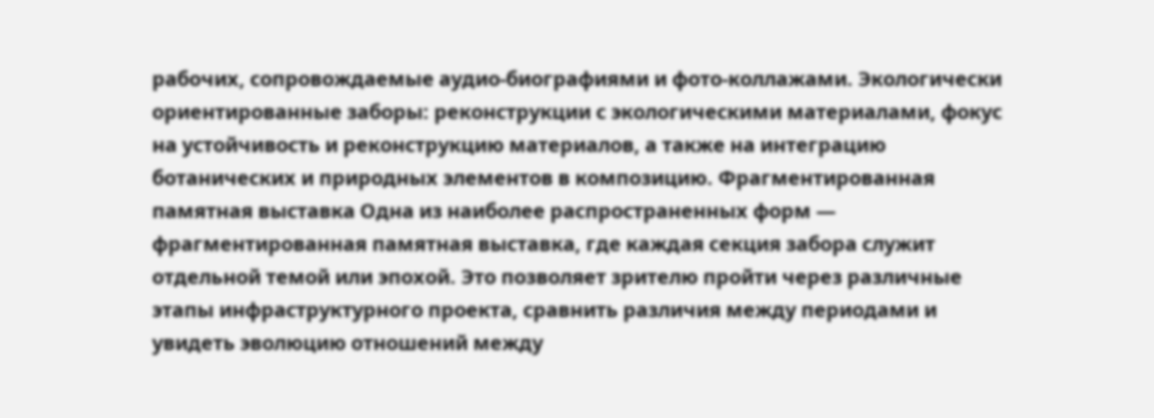рабочих, сопровождаемые аудио-биографиями и фото-коллажами. Экологически ориентированные заборы: реконструкции с экологическими материалами, фокус на устойчивость и реконструкцию материалов, а также на интеграцию ботанических и природных элементов в композицию. Фрагментированная памятная выставка Одна из наиболее распространенных форм — фрагментированная памятная выставка, где каждая секция забора служит отдельной темой или эпохой. Это позволяет зрителю пройти через различные этапы инфраструктурного проекта, сравнить различия между периодами и увидеть эволюцию отношений между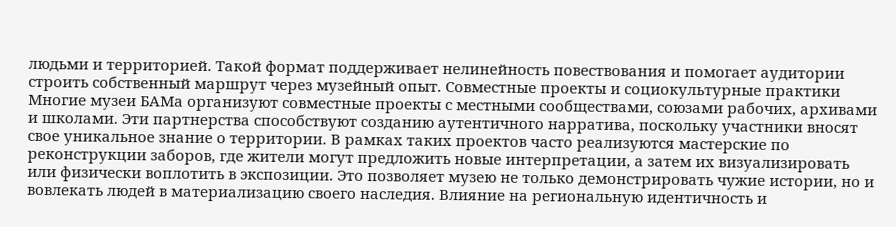людьми и территорией. Такой формат поддерживает нелинейность повествования и помогает аудитории строить собственный маршрут через музейный опыт. Совместные проекты и социокультурные практики Многие музеи БАМа организуют совместные проекты с местными сообществами, союзами рабочих, архивами и школами. Эти партнерства способствуют созданию аутентичного нарратива, поскольку участники вносят свое уникальное знание о территории. В рамках таких проектов часто реализуются мастерские по реконструкции заборов, где жители могут предложить новые интерпретации, а затем их визуализировать или физически воплотить в экспозиции. Это позволяет музею не только демонстрировать чужие истории, но и вовлекать людей в материализацию своего наследия. Влияние на региональную идентичность и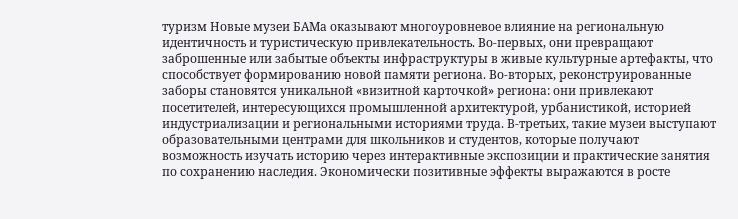туризм Новые музеи БАМа оказывают многоуровневое влияние на региональную идентичность и туристическую привлекательность. Во-первых, они превращают заброшенные или забытые объекты инфраструктуры в живые культурные артефакты, что способствует формированию новой памяти региона. Во-вторых, реконструированные заборы становятся уникальной «визитной карточкой» региона: они привлекают посетителей, интересующихся промышленной архитектурой, урбанистикой, историей индустриализации и региональными историями труда. В-третьих, такие музеи выступают образовательными центрами для школьников и студентов, которые получают возможность изучать историю через интерактивные экспозиции и практические занятия по сохранению наследия. Экономически позитивные эффекты выражаются в росте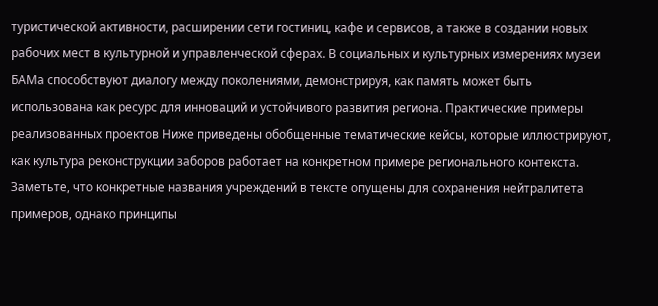туристической активности, расширении сети гостиниц, кафе и сервисов, а также в создании новых рабочих мест в культурной и управленческой сферах. В социальных и культурных измерениях музеи БАМа способствуют диалогу между поколениями, демонстрируя, как память может быть использована как ресурс для инноваций и устойчивого развития региона. Практические примеры реализованных проектов Ниже приведены обобщенные тематические кейсы, которые иллюстрируют, как культура реконструкции заборов работает на конкретном примере регионального контекста. Заметьте, что конкретные названия учреждений в тексте опущены для сохранения нейтралитета примеров, однако принципы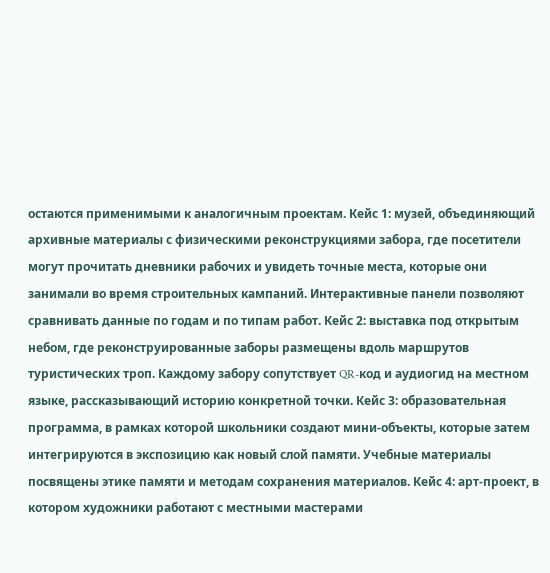остаются применимыми к аналогичным проектам. Кейс 1: музей, объединяющий архивные материалы с физическими реконструкциями забора, где посетители могут прочитать дневники рабочих и увидеть точные места, которые они занимали во время строительных кампаний. Интерактивные панели позволяют сравнивать данные по годам и по типам работ. Кейс 2: выставка под открытым небом, где реконструированные заборы размещены вдоль маршрутов туристических троп. Каждому забору сопутствует QR-код и аудиогид на местном языке, рассказывающий историю конкретной точки. Кейс 3: образовательная программа, в рамках которой школьники создают мини-объекты, которые затем интегрируются в экспозицию как новый слой памяти. Учебные материалы посвящены этике памяти и методам сохранения материалов. Кейс 4: арт-проект, в котором художники работают с местными мастерами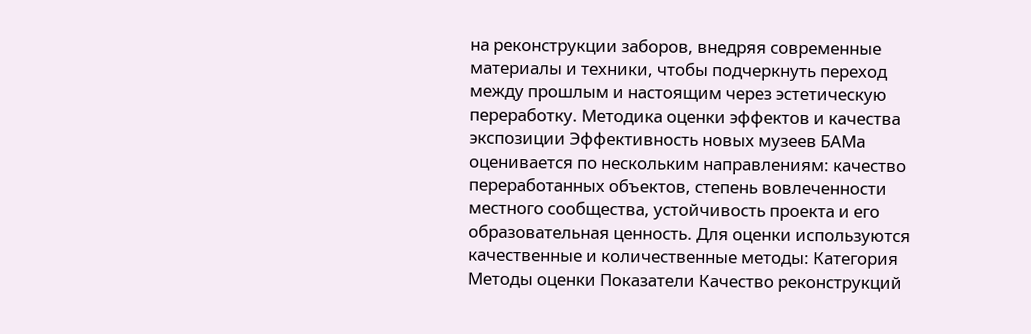на реконструкции заборов, внедряя современные материалы и техники, чтобы подчеркнуть переход между прошлым и настоящим через эстетическую переработку. Методика оценки эффектов и качества экспозиции Эффективность новых музеев БАМа оценивается по нескольким направлениям: качество переработанных объектов, степень вовлеченности местного сообщества, устойчивость проекта и его образовательная ценность. Для оценки используются качественные и количественные методы: Категория Методы оценки Показатели Качество реконструкций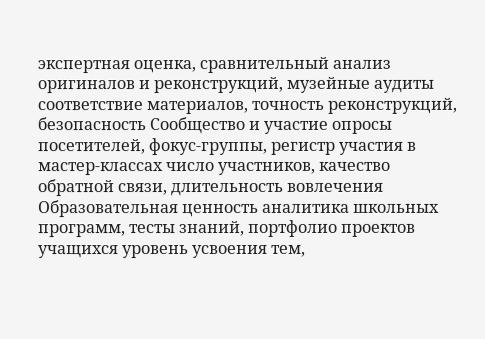экспертная оценка, сравнительный анализ оригиналов и реконструкций, музейные аудиты соответствие материалов, точность реконструкций, безопасность Сообщество и участие опросы посетителей, фокус-группы, регистр участия в мастер-классах число участников, качество обратной связи, длительность вовлечения Образовательная ценность аналитика школьных программ, тесты знаний, портфолио проектов учащихся уровень усвоения тем,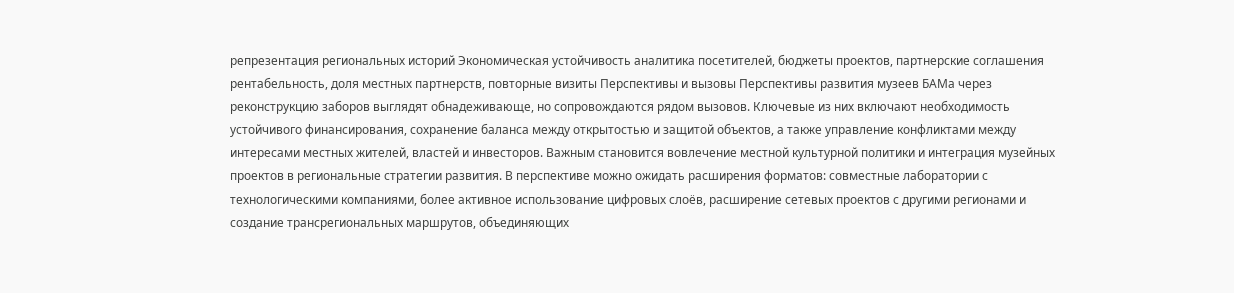репрезентация региональных историй Экономическая устойчивость аналитика посетителей, бюджеты проектов, партнерские соглашения рентабельность, доля местных партнерств, повторные визиты Перспективы и вызовы Перспективы развития музеев БАМа через реконструкцию заборов выглядят обнадеживающе, но сопровождаются рядом вызовов. Ключевые из них включают необходимость устойчивого финансирования, сохранение баланса между открытостью и защитой объектов, а также управление конфликтами между интересами местных жителей, властей и инвесторов. Важным становится вовлечение местной культурной политики и интеграция музейных проектов в региональные стратегии развития. В перспективе можно ожидать расширения форматов: совместные лаборатории с технологическими компаниями, более активное использование цифровых слоёв, расширение сетевых проектов с другими регионами и создание трансрегиональных маршрутов, объединяющих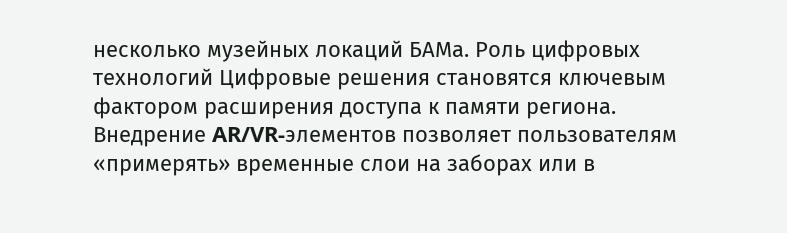несколько музейных локаций БАМа. Роль цифровых технологий Цифровые решения становятся ключевым фактором расширения доступа к памяти региона. Внедрение AR/VR-элементов позволяет пользователям «примерять» временные слои на заборах или в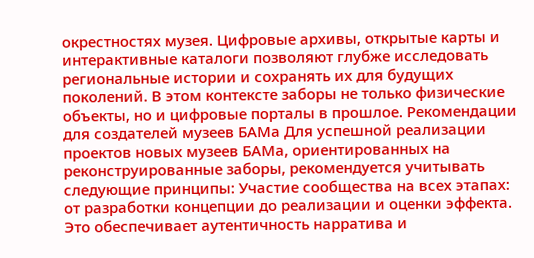окрестностях музея. Цифровые архивы, открытые карты и интерактивные каталоги позволяют глубже исследовать региональные истории и сохранять их для будущих поколений. В этом контексте заборы не только физические объекты, но и цифровые порталы в прошлое. Рекомендации для создателей музеев БАМа Для успешной реализации проектов новых музеев БАМа, ориентированных на реконструированные заборы, рекомендуется учитывать следующие принципы: Участие сообщества на всех этапах: от разработки концепции до реализации и оценки эффекта. Это обеспечивает аутентичность нарратива и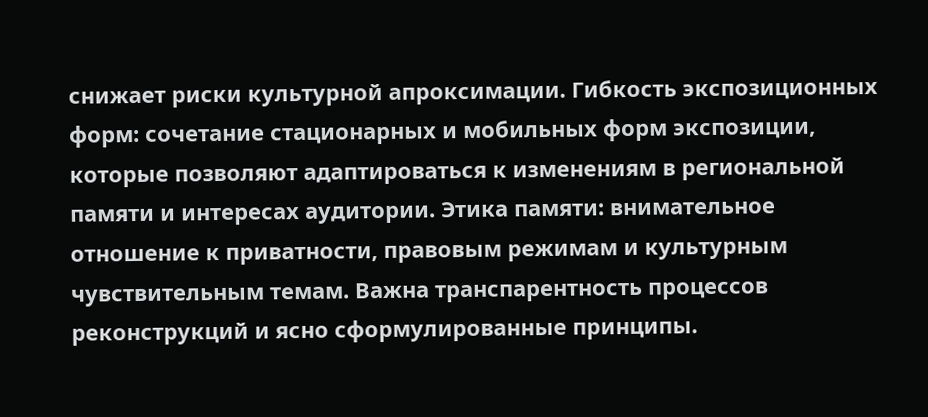снижает риски культурной апроксимации. Гибкость экспозиционных форм: сочетание стационарных и мобильных форм экспозиции, которые позволяют адаптироваться к изменениям в региональной памяти и интересах аудитории. Этика памяти: внимательное отношение к приватности, правовым режимам и культурным чувствительным темам. Важна транспарентность процессов реконструкций и ясно сформулированные принципы.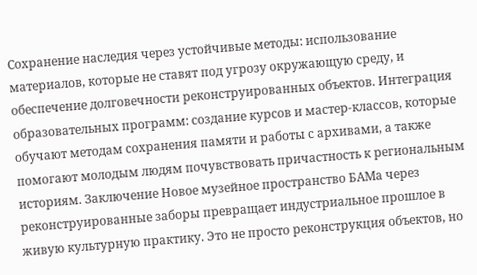Сохранение наследия через устойчивые методы: использование материалов, которые не ставят под угрозу окружающую среду, и обеспечение долговечности реконструированных объектов. Интеграция образовательных программ: создание курсов и мастер-классов, которые обучают методам сохранения памяти и работы с архивами, а также помогают молодым людям почувствовать причастность к региональным историям. Заключение Новое музейное пространство БАМа через реконструированные заборы превращает индустриальное прошлое в живую культурную практику. Это не просто реконструкция объектов, но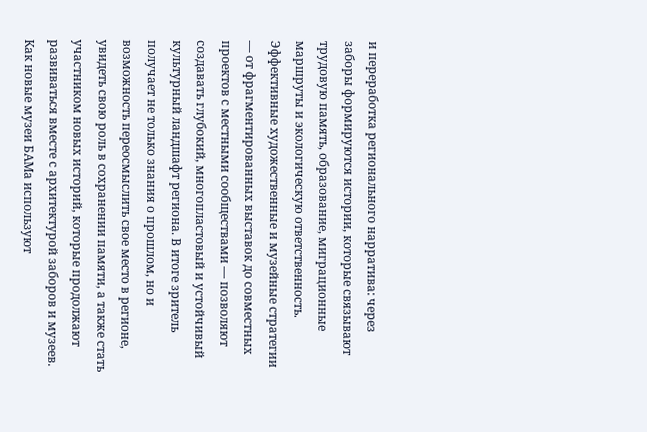и переработка регионального нарратива: через заборы формируются истории, которые связывают трудовую память, образование, миграционные маршруты и экологическую ответственность. Эффективные художественные и музейные стратегии — от фрагментированных выставок до совместных проектов с местными сообществами — позволяют создавать глубокий, многопластовый и устойчивый культурный ландшафт региона. В итоге зритель получает не только знания о прошлом, но и возможность переосмыслить свое место в регионе, увидеть свою роль в сохранении памяти, а также стать участником новых историй, которые продолжают развиваться вместе с архитектурой заборов и музеев. Как новые музеи БАМа используют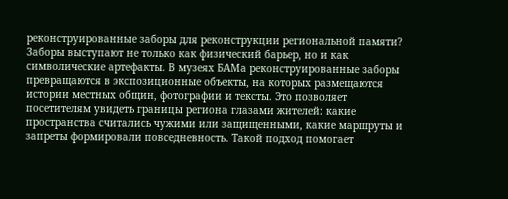реконструированные заборы для реконструкции региональной памяти? Заборы выступают не только как физический барьер, но и как символические артефакты. В музеях БАМа реконструированные заборы превращаются в экспозиционные объекты, на которых размещаются истории местных общин, фотографии и тексты. Это позволяет посетителям увидеть границы региона глазами жителей: какие пространства считались чужими или защищенными, какие маршруты и запреты формировали повседневность. Такой подход помогает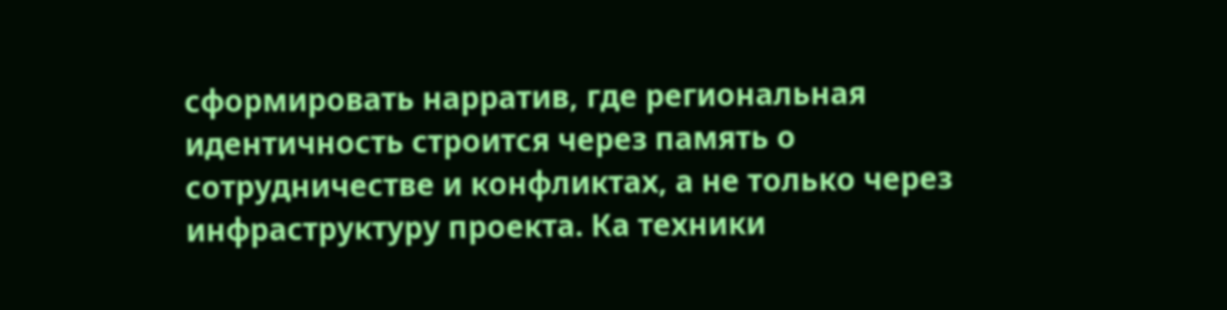сформировать нарратив, где региональная идентичность строится через память о сотрудничестве и конфликтах, а не только через инфраструктуру проекта. Ка техники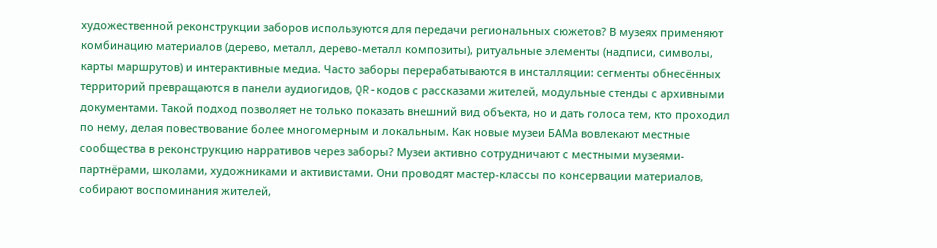художественной реконструкции заборов используются для передачи региональных сюжетов? В музеях применяют комбинацию материалов (дерево, металл, дерево-металл композиты), ритуальные элементы (надписи, символы, карты маршрутов) и интерактивные медиа. Часто заборы перерабатываются в инсталляции: сегменты обнесённых территорий превращаются в панели аудиогидов, QR-кодов с рассказами жителей, модульные стенды с архивными документами. Такой подход позволяет не только показать внешний вид объекта, но и дать голоса тем, кто проходил по нему, делая повествование более многомерным и локальным. Как новые музеи БАМа вовлекают местные сообщества в реконструкцию нарративов через заборы? Музеи активно сотрудничают с местными музеями-партнёрами, школами, художниками и активистами. Они проводят мастер-классы по консервации материалов, собирают воспоминания жителей,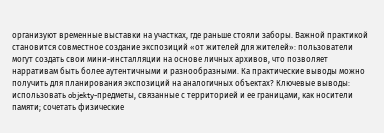организуют временные выставки на участках, где раньше стояли заборы. Важной практикой становится совместное создание экспозиций «от жителей для жителей»: пользователи могут создать свои мини-инсталляции на основе личных архивов, что позволяет нарративам быть более аутентичными и разнообразными. Ка практические выводы можно получить для планирования экспозиций на аналогичных объектах? Ключевые выводы: использовать objekty-предметы, связанные с территорией и ее границами, как носители памяти; сочетать физические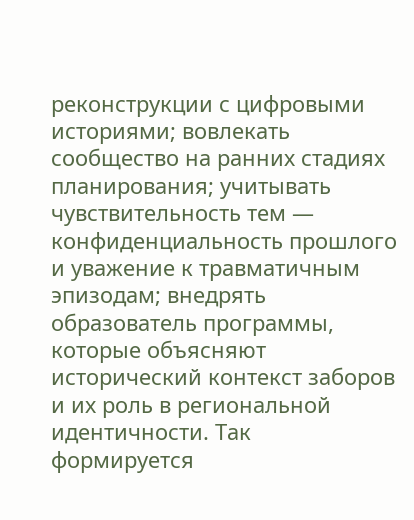реконструкции с цифровыми историями; вовлекать сообщество на ранних стадиях планирования; учитывать чувствительность тем — конфиденциальность прошлого и уважение к травматичным эпизодам; внедрять образователь программы, которые объясняют исторический контекст заборов и их роль в региональной идентичности. Так формируется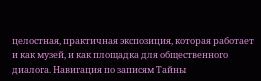целостная, практичная экспозиция, которая работает и как музей, и как площадка для общественного диалога. Навигация по записям Тайны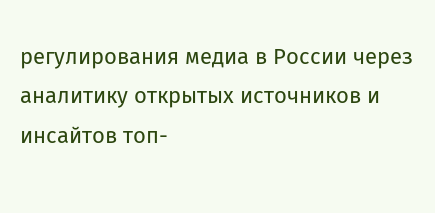регулирования медиа в России через аналитику открытых источников и инсайтов топ-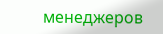менеджеров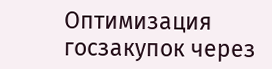Оптимизация госзакупок через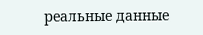реальные данные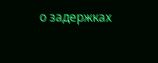о задержках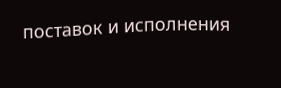поставок и исполнения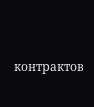контрактов